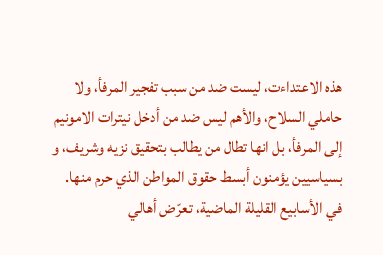هذه الاعتداءت، ليست ضد من سبب تفجير المرفأ، ولا حاملي السلاح، والأهم ليس ضد من أدخل نيترات الامونيم إلى المرفأ، بل انها تطال من يطالب بتحقيق نزيه وشريف، و بسياسيين يؤمنون أبسط حقوق المواطن الذي حرم منها.
في الأسابيع القليلة الماضية، تعرّض أهالي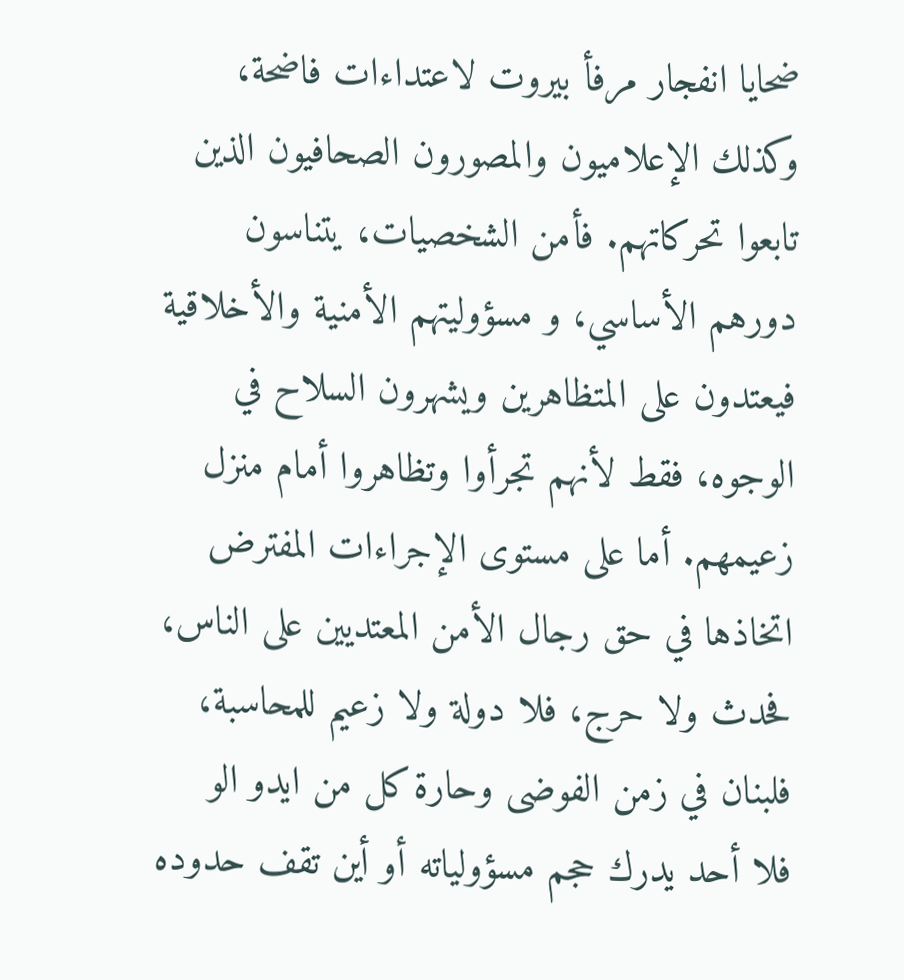ضحايا انفجار مرفأ بيروت لاعتداءات فاضحة، وكذلك الإعلاميون والمصورون الصحافيون الذين تابعوا تحركاتهم. فأمن الشخصيات، يتناسون دورهم الأساسي، و مسؤوليتهم الأمنية والأخلاقية فيعتدون على المتظاهرين ويشهرون السلاح في الوجوه، فقط لأنهم تجرأوا وتظاهروا أمام منزل زعيمهم. أما على مستوى الإجراءات المفترض اتخاذها في حق رجال الأمن المعتديين على الناس، فحدث ولا حرج، فلا دولة ولا زعيم للمحاسبة، فلبنان في زمن الفوضى وحارة كل من ايدو الو فلا أحد يدرك حجم مسؤولياته أو أين تقف حدوده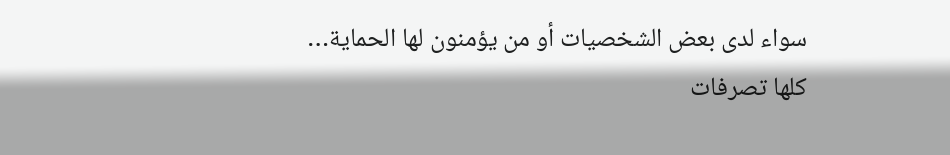سواء لدى بعض الشخصيات أو من يؤمنون لها الحماية…
كلها تصرفات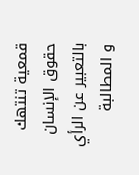قمعية تنتهك حقوق الإنسان بالتعبير عن الرأي و المطالبة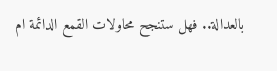بالعدالة.. فهل ستنجح محاولات القمع الدائمة ام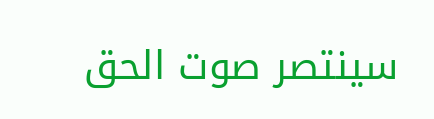سينتصر صوت الحق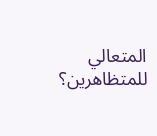المتعالي للمتظاهرين؟